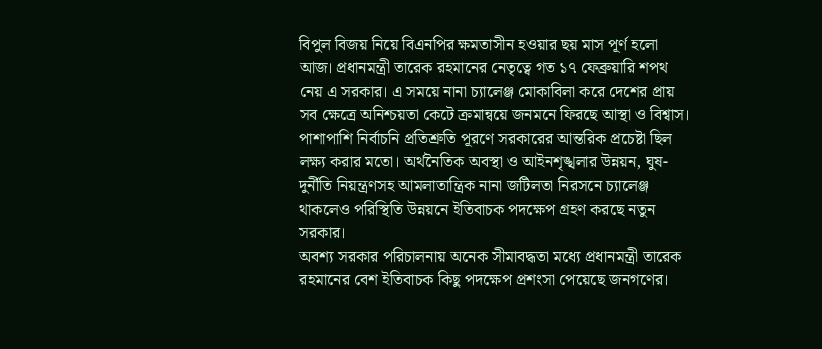বিপুল বিজয় নিয়ে বিএনপির ক্ষমতাসীন হওয়ার ছয় মাস পূর্ণ হলো আজ। প্রধানমন্ত্রী তারেক রহমানের নেতৃত্বে গত ১৭ ফেব্রুয়ারি শপথ নেয় এ সরকার। এ সময়ে নানা চ্যালেঞ্জ মোকাবিলা করে দেশের প্রায় সব ক্ষেত্রে অনিশ্চয়তা কেটে ক্রমান্বয়ে জনমনে ফিরছে আস্থা ও বিশ্বাস। পাশাপাশি নির্বাচনি প্রতিশ্রুতি পূরণে সরকারের আন্তরিক প্রচেষ্টা ছিল লক্ষ্য করার মতো। অর্থনৈতিক অবস্থা ও আইনশৃঙ্খলার উন্নয়ন, ঘুষ-দুর্নীতি নিয়ন্ত্রণসহ আমলাতান্ত্রিক নানা জটিলতা নিরসনে চ্যালেঞ্জ থাকলেও পরিস্থিতি উন্নয়নে ইতিবাচক পদক্ষেপ গ্রহণ করছে নতুন সরকার।
অবশ্য সরকার পরিচালনায় অনেক সীমাবদ্ধতা মধ্যে প্রধানমন্ত্রী তারেক রহমানের বেশ ইতিবাচক কিছু পদক্ষেপ প্রশংসা পেয়েছে জনগণের।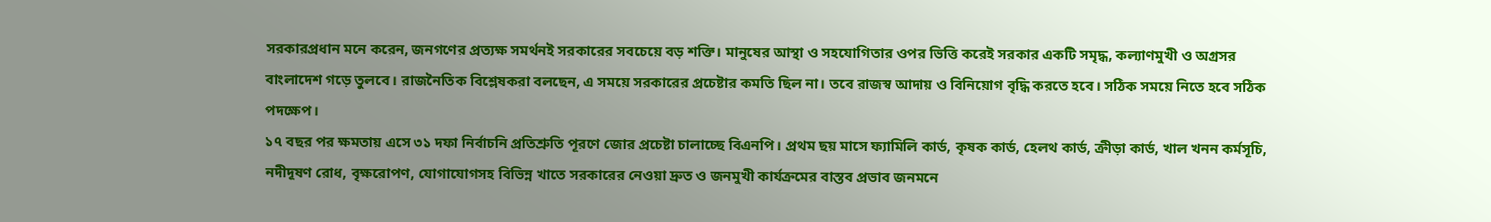সরকারপ্রধান মনে করেন, জনগণের প্রত্যক্ষ সমর্থনই সরকারের সবচেয়ে বড় শক্তি। মানুষের আস্থা ও সহযোগিতার ওপর ভিত্তি করেই সরকার একটি সমৃদ্ধ, কল্যাণমুখী ও অগ্রসর বাংলাদেশ গড়ে তুলবে। রাজনৈতিক বিশ্লেষকরা বলছেন, এ সময়ে সরকারের প্রচেষ্টার কমতি ছিল না। তবে রাজস্ব আদায় ও বিনিয়োগ বৃদ্ধি করতে হবে। সঠিক সময়ে নিতে হবে সঠিক পদক্ষেপ।
১৭ বছর পর ক্ষমতায় এসে ৩১ দফা নির্বাচনি প্রতিশ্রুতি পূরণে জোর প্রচেষ্টা চালাচ্ছে বিএনপি। প্রথম ছয় মাসে ফ্যামিলি কার্ড, কৃষক কার্ড, হেলথ কার্ড, ক্রীড়া কার্ড, খাল খনন কর্মসূচি, নদীদূষণ রোধ, বৃক্ষরোপণ, যোগাযোগসহ বিভিন্ন খাতে সরকারের নেওয়া দ্রুত ও জনমুখী কার্যক্রমের বাস্তব প্রভাব জনমনে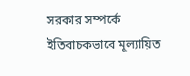সরকার সম্পর্কে ইতিবাচকভাবে মূল্যায়িত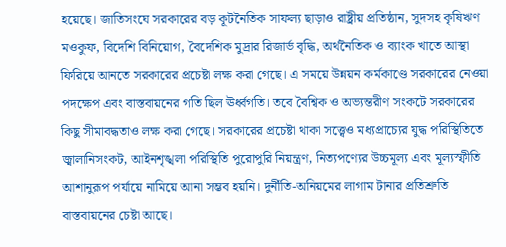হয়েছে। জাতিসংঘে সরকারের বড় কূটনৈতিক সাফল্য ছাড়াও রাষ্ট্রীয় প্রতিষ্ঠান, সুদসহ কৃষিঋণ মওকুফ, বিদেশি বিনিয়োগ, বৈদেশিক মুদ্রার রিজার্ভ বৃদ্ধি, অর্থনৈতিক ও ব্যাংক খাতে আস্থা ফিরিয়ে আনতে সরকারের প্রচেষ্টা লক্ষ করা গেছে। এ সময়ে উন্নয়ন কর্মকাণ্ডে সরকারের নেওয়া পদক্ষেপ এবং বাস্তবায়নের গতি ছিল ঊর্ধ্বগতি। তবে বৈশ্বিক ও অভ্যন্তরীণ সংকটে সরকারের কিছু সীমাবদ্ধতাও লক্ষ করা গেছে। সরকারের প্রচেষ্টা থাকা সত্ত্বেও মধ্যপ্রাচ্যের যুদ্ধ পরিস্থিতিতে জ্বালানিসংকট, আইনশৃঙ্খলা পরিস্থিতি পুরোপুরি নিয়ন্ত্রণ, নিত্যপণ্যের উচ্চমূল্য এবং মূল্যস্ফীতি আশানুরূপ পর্যায়ে নামিয়ে আনা সম্ভব হয়নি। দুর্নীতি-অনিয়মের লাগাম টানার প্রতিশ্রুতি বাস্তবায়নের চেষ্টা আছে।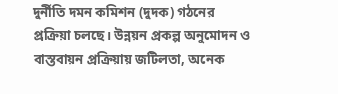দুর্নীতি দমন কমিশন (দুদক) গঠনের প্রক্রিয়া চলছে। উন্নয়ন প্রকল্প অনুমোদন ও বাস্তবায়ন প্রক্রিয়ায় জটিলতা, অনেক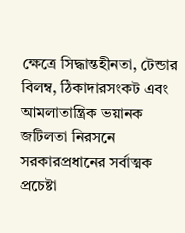ক্ষেত্রে সিদ্ধান্তহীনতা, টেন্ডার বিলম্ব, ঠিকাদারসংকট এবং আমলাতান্ত্রিক ভয়ানক জটিলতা নিরসনে সরকারপ্রধানের সর্বাত্মক প্রচেষ্টা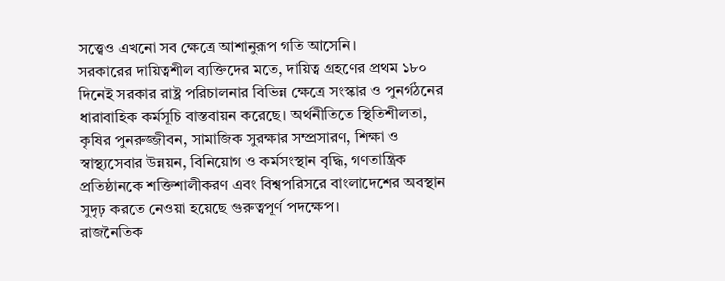সত্ত্বেও এখনো সব ক্ষেত্রে আশানুরূপ গতি আসেনি।
সরকারের দায়িত্বশীল ব্যক্তিদের মতে, দায়িত্ব গ্রহণের প্রথম ১৮০ দিনেই সরকার রাষ্ট্র পরিচালনার বিভিন্ন ক্ষেত্রে সংস্কার ও পুনর্গঠনের ধারাবাহিক কর্মসূচি বাস্তবায়ন করেছে। অর্থনীতিতে স্থিতিশীলতা, কৃষির পুনরুজ্জীবন, সামাজিক সুরক্ষার সম্প্রসারণ, শিক্ষা ও স্বাস্থ্যসেবার উন্নয়ন, বিনিয়োগ ও কর্মসংস্থান বৃদ্ধি, গণতান্ত্রিক প্রতিষ্ঠানকে শক্তিশালীকরণ এবং বিশ্বপরিসরে বাংলাদেশের অবস্থান সুদৃঢ় করতে নেওয়া হয়েছে গুরুত্বপূর্ণ পদক্ষেপ।
রাজনৈতিক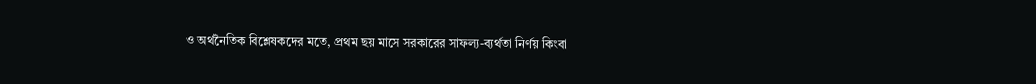ও অর্থনৈতিক বিশ্লেষকদের মতে, প্রথম ছয় মাসে সরকারের সাফল্য-ব্যর্থতা নির্ণয় কিংবা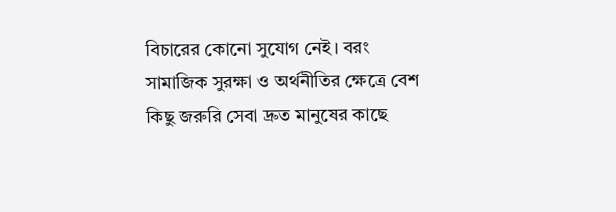বিচারের কোনো সুযোগ নেই। বরং সামাজিক সুরক্ষা ও অর্থনীতির ক্ষেত্রে বেশ কিছু জরুরি সেবা দ্রুত মানুষের কাছে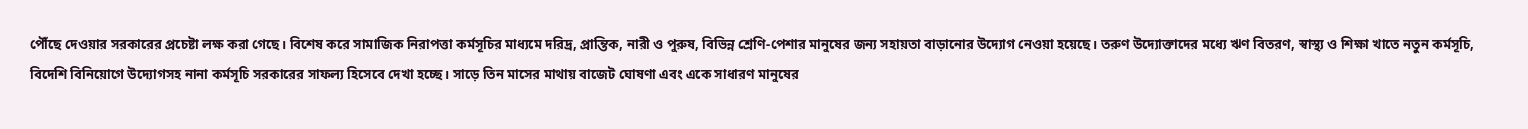পৌঁছে দেওয়ার সরকারের প্রচেষ্টা লক্ষ করা গেছে। বিশেষ করে সামাজিক নিরাপত্তা কর্মসূচির মাধ্যমে দরিদ্র, প্রান্তিক, নারী ও পুরুষ, বিভিন্ন শ্রেণি-পেশার মানুষের জন্য সহায়তা বাড়ানোর উদ্যোগ নেওয়া হয়েছে। তরুণ উদ্যোক্তাদের মধ্যে ঋণ বিতরণ, স্বাস্থ্য ও শিক্ষা খাতে নতুন কর্মসূচি, বিদেশি বিনিয়োগে উদ্যোগসহ নানা কর্মসূচি সরকারের সাফল্য হিসেবে দেখা হচ্ছে। সাড়ে তিন মাসের মাথায় বাজেট ঘোষণা এবং একে সাধারণ মানুষের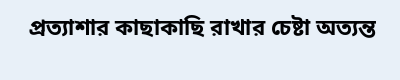প্রত্যাশার কাছাকাছি রাখার চেষ্টা অত্যন্ত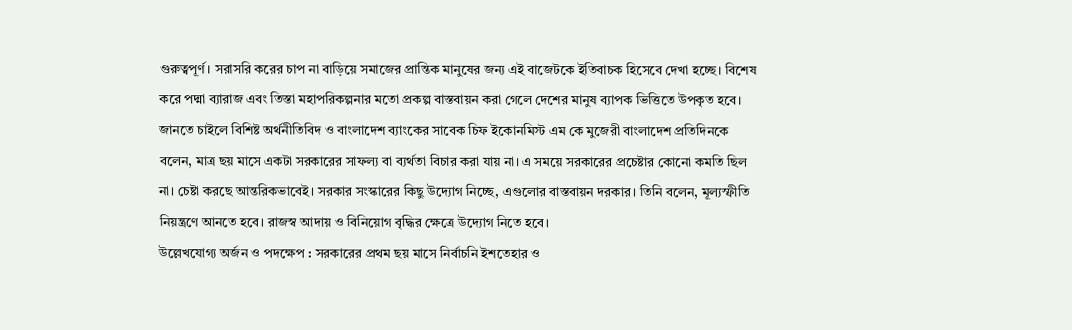গুরুত্বপূর্ণ। সরাসরি করের চাপ না বাড়িয়ে সমাজের প্রান্তিক মানুষের জন্য এই বাজেটকে ইতিবাচক হিসেবে দেখা হচ্ছে। বিশেষ করে পদ্মা ব্যারাজ এবং তিস্তা মহাপরিকল্পনার মতো প্রকল্প বাস্তবায়ন করা গেলে দেশের মানুষ ব্যাপক ভিত্তিতে উপকৃত হবে।
জানতে চাইলে বিশিষ্ট অর্থনীতিবিদ ও বাংলাদেশ ব্যাংকের সাবেক চিফ ইকোনমিস্ট এম কে মুজেরী বাংলাদেশ প্রতিদিনকে বলেন, মাত্র ছয় মাসে একটা সরকারের সাফল্য বা ব্যর্থতা বিচার করা যায় না। এ সময়ে সরকারের প্রচেষ্টার কোনো কমতি ছিল না। চেষ্টা করছে আন্তরিকভাবেই। সরকার সংস্কারের কিছু উদ্যোগ নিচ্ছে, এগুলোর বাস্তবায়ন দরকার। তিনি বলেন, মূল্যস্ফীতি নিয়ন্ত্রণে আনতে হবে। রাজস্ব আদায় ও বিনিয়োগ বৃদ্ধির ক্ষেত্রে উদ্যোগ নিতে হবে।
উল্লেখযোগ্য অর্জন ও পদক্ষেপ : সরকারের প্রথম ছয় মাসে নির্বাচনি ইশতেহার ও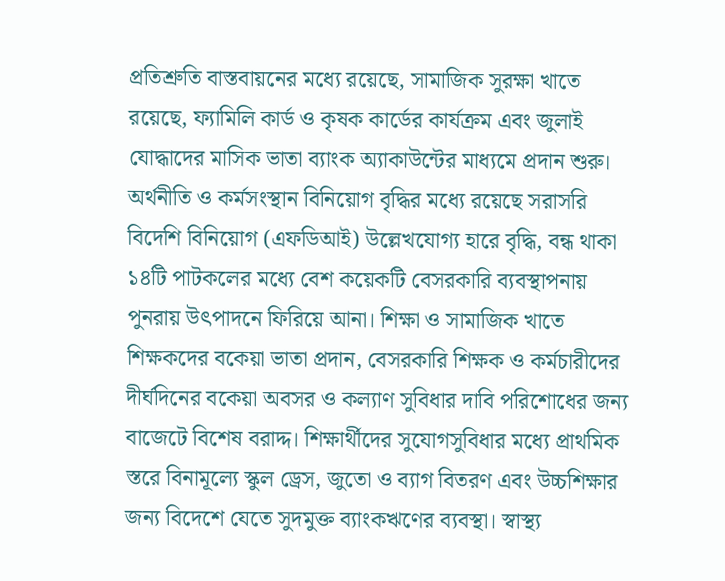প্রতিশ্রুতি বাস্তবায়নের মধ্যে রয়েছে, সামাজিক সুরক্ষা খাতে রয়েছে, ফ্যামিলি কার্ড ও কৃষক কার্ডের কার্যক্রম এবং জুলাই যোদ্ধাদের মাসিক ভাতা ব্যাংক অ্যাকাউন্টের মাধ্যমে প্রদান শুরু। অর্থনীতি ও কর্মসংস্থান বিনিয়োগ বৃদ্ধির মধ্যে রয়েছে সরাসরি বিদেশি বিনিয়োগ (এফডিআই) উল্লেখযোগ্য হারে বৃদ্ধি, বন্ধ থাকা ১৪টি পাটকলের মধ্যে বেশ কয়েকটি বেসরকারি ব্যবস্থাপনায় পুনরায় উৎপাদনে ফিরিয়ে আনা। শিক্ষা ও সামাজিক খাতে শিক্ষকদের বকেয়া ভাতা প্রদান, বেসরকারি শিক্ষক ও কর্মচারীদের দীর্ঘদিনের বকেয়া অবসর ও কল্যাণ সুবিধার দাবি পরিশোধের জন্য বাজেটে বিশেষ বরাদ্দ। শিক্ষার্থীদের সুযোগসুবিধার মধ্যে প্রাথমিক স্তরে বিনামূল্যে স্কুল ড্রেস, জুতো ও ব্যাগ বিতরণ এবং উচ্চশিক্ষার জন্য বিদেশে যেতে সুদমুক্ত ব্যাংকঋণের ব্যবস্থা। স্বাস্থ্য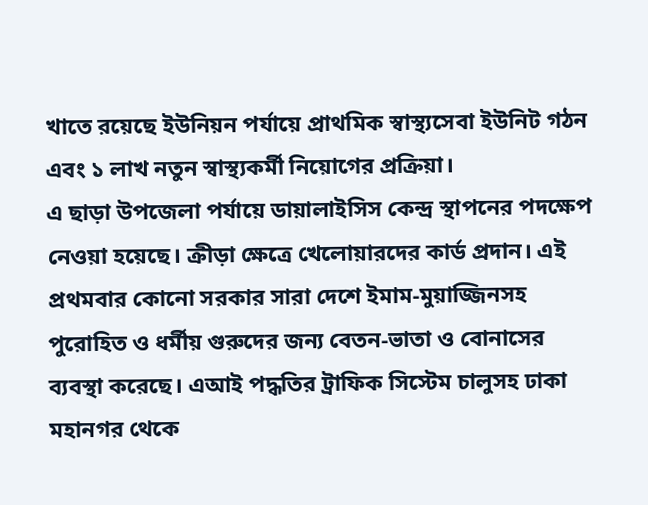খাতে রয়েছে ইউনিয়ন পর্যায়ে প্রাথমিক স্বাস্থ্যসেবা ইউনিট গঠন এবং ১ লাখ নতুন স্বাস্থ্যকর্মী নিয়োগের প্রক্রিয়া।
এ ছাড়া উপজেলা পর্যায়ে ডায়ালাইসিস কেন্দ্র স্থাপনের পদক্ষেপ নেওয়া হয়েছে। ক্রীড়া ক্ষেত্রে খেলোয়ারদের কার্ড প্রদান। এই প্রথমবার কোনো সরকার সারা দেশে ইমাম-মুয়াজ্জিনসহ পুরোহিত ও ধর্মীয় গুরুদের জন্য বেতন-ভাতা ও বোনাসের ব্যবস্থা করেছে। এআই পদ্ধতির ট্রাফিক সিস্টেম চালুসহ ঢাকা মহানগর থেকে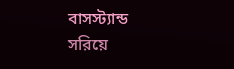বাসস্ট্যান্ড সরিয়ে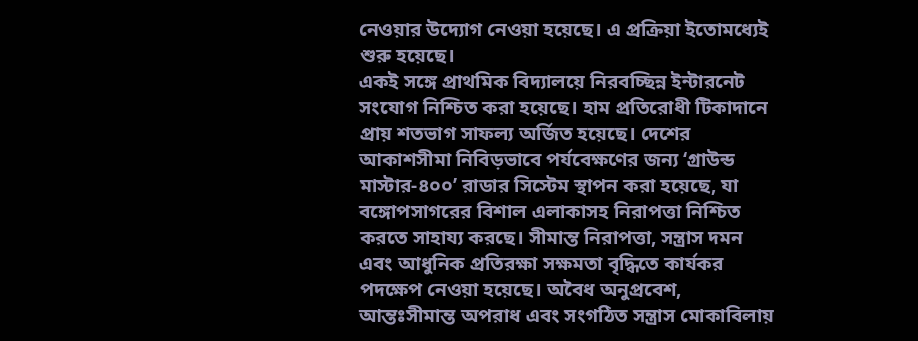নেওয়ার উদ্যোগ নেওয়া হয়েছে। এ প্রক্রিয়া ইতোমধ্যেই শুরু হয়েছে।
একই সঙ্গে প্রাথমিক বিদ্যালয়ে নিরবচ্ছিন্ন ইন্টারনেট সংযোগ নিশ্চিত করা হয়েছে। হাম প্রতিরোধী টিকাদানে প্রায় শতভাগ সাফল্য অর্জিত হয়েছে। দেশের আকাশসীমা নিবিড়ভাবে পর্যবেক্ষণের জন্য ‘গ্রাউন্ড মাস্টার-৪০০’ রাডার সিস্টেম স্থাপন করা হয়েছে, যা বঙ্গোপসাগরের বিশাল এলাকাসহ নিরাপত্তা নিশ্চিত করতে সাহায্য করছে। সীমান্ত নিরাপত্তা, সন্ত্রাস দমন এবং আধুনিক প্রতিরক্ষা সক্ষমতা বৃদ্ধিতে কার্যকর পদক্ষেপ নেওয়া হয়েছে। অবৈধ অনুপ্রবেশ, আন্তঃসীমান্ত অপরাধ এবং সংগঠিত সন্ত্রাস মোকাবিলায়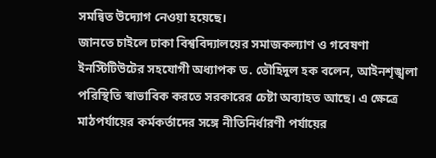সমন্বিত উদ্যোগ নেওয়া হয়েছে।
জানতে চাইলে ঢাকা বিশ্ববিদ্যালয়ের সমাজকল্যাণ ও গবেষণা ইনস্টিটিউটের সহযোগী অধ্যাপক ড. তৌহিদুল হক বলেন, আইনশৃঙ্খলা পরিস্থিতি স্বাভাবিক করতে সরকারের চেষ্টা অব্যাহত আছে। এ ক্ষেত্রে মাঠপর্যায়ের কর্মকর্তাদের সঙ্গে নীতিনির্ধারণী পর্যায়ের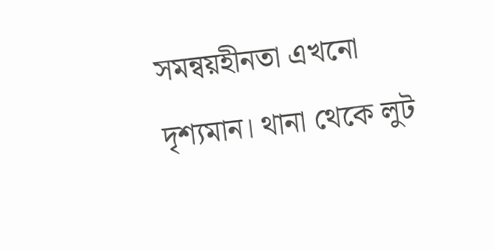সমন্বয়হীনতা এখনো দৃশ্যমান। থানা থেকে লুট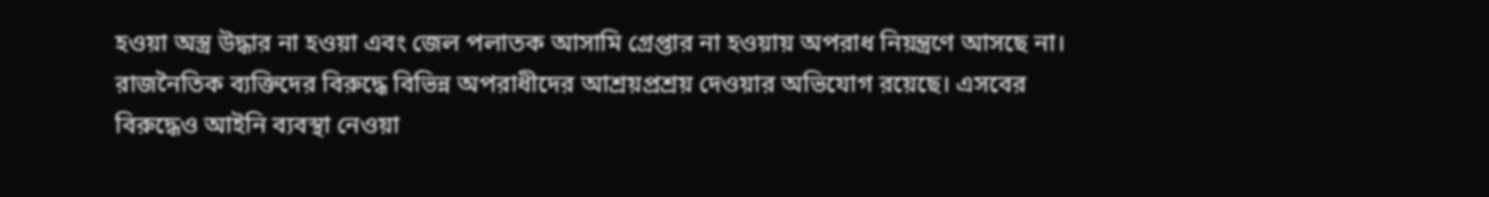হওয়া অস্ত্র উদ্ধার না হওয়া এবং জেল পলাতক আসামি গ্রেপ্তার না হওয়ায় অপরাধ নিয়ন্ত্রণে আসছে না। রাজনৈতিক ব্যক্তিদের বিরুদ্ধে বিভিন্ন অপরাধীদের আশ্রয়প্রশ্রয় দেওয়ার অভিযোগ রয়েছে। এসবের বিরুদ্ধেও আইনি ব্যবস্থা নেওয়া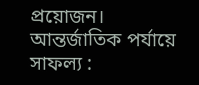প্রয়োজন।
আন্তর্জাতিক পর্যায়ে সাফল্য :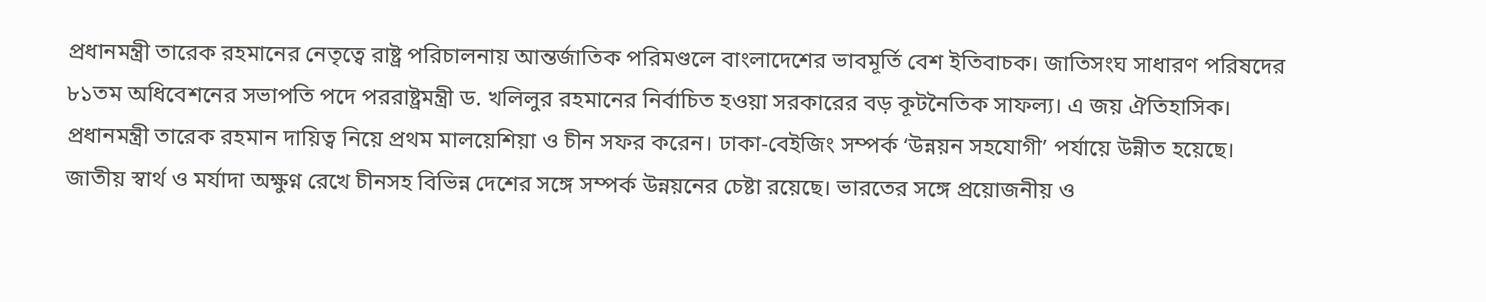প্রধানমন্ত্রী তারেক রহমানের নেতৃত্বে রাষ্ট্র পরিচালনায় আন্তর্জাতিক পরিমণ্ডলে বাংলাদেশের ভাবমূর্তি বেশ ইতিবাচক। জাতিসংঘ সাধারণ পরিষদের ৮১তম অধিবেশনের সভাপতি পদে পররাষ্ট্রমন্ত্রী ড. খলিলুর রহমানের নির্বাচিত হওয়া সরকারের বড় কূটনৈতিক সাফল্য। এ জয় ঐতিহাসিক। প্রধানমন্ত্রী তারেক রহমান দায়িত্ব নিয়ে প্রথম মালয়েশিয়া ও চীন সফর করেন। ঢাকা-বেইজিং সম্পর্ক ‘উন্নয়ন সহযোগী’ পর্যায়ে উন্নীত হয়েছে। জাতীয় স্বার্থ ও মর্যাদা অক্ষুণ্ন রেখে চীনসহ বিভিন্ন দেশের সঙ্গে সম্পর্ক উন্নয়নের চেষ্টা রয়েছে। ভারতের সঙ্গে প্রয়োজনীয় ও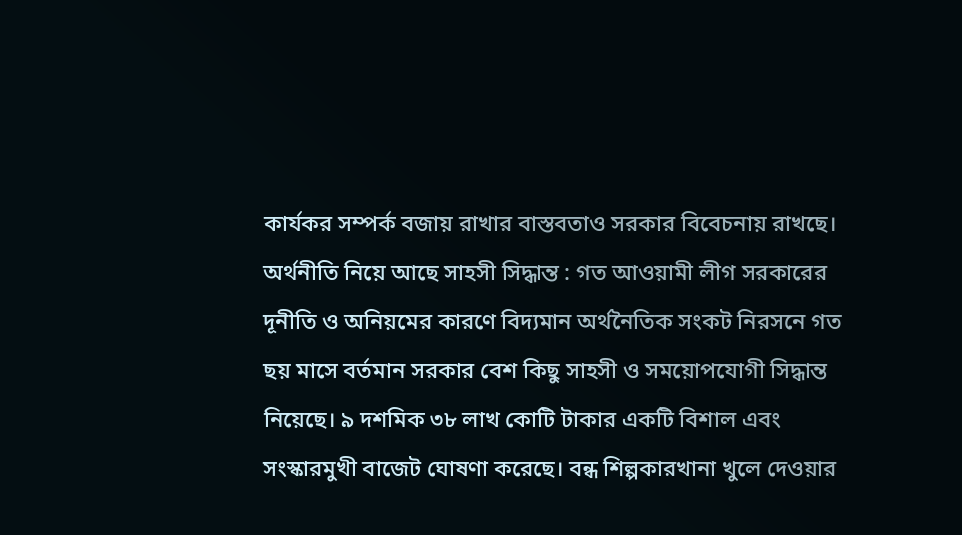কার্যকর সম্পর্ক বজায় রাখার বাস্তবতাও সরকার বিবেচনায় রাখছে।
অর্থনীতি নিয়ে আছে সাহসী সিদ্ধান্ত : গত আওয়ামী লীগ সরকারের দূনীতি ও অনিয়মের কারণে বিদ্যমান অর্থনৈতিক সংকট নিরসনে গত ছয় মাসে বর্তমান সরকার বেশ কিছু সাহসী ও সময়োপযোগী সিদ্ধান্ত নিয়েছে। ৯ দশমিক ৩৮ লাখ কোটি টাকার একটি বিশাল এবং সংস্কারমুখী বাজেট ঘোষণা করেছে। বন্ধ শিল্পকারখানা খুলে দেওয়ার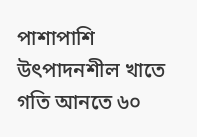পাশাপাশি উৎপাদনশীল খাতে গতি আনতে ৬০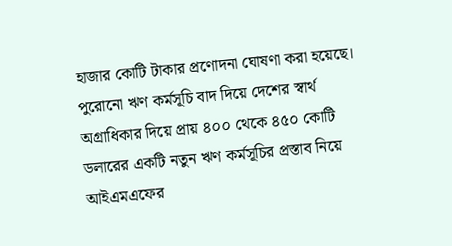হাজার কোটি টাকার প্রণোদনা ঘোষণা করা হয়েছে। পুরোনো ঋণ কর্মসূচি বাদ দিয়ে দেশের স্বার্থ অগ্রাধিকার দিয়ে প্রায় ৪০০ থেকে ৪৫০ কোটি ডলারের একটি নতুন ঋণ কর্মসূচির প্রস্তাব নিয়ে আইএমএফের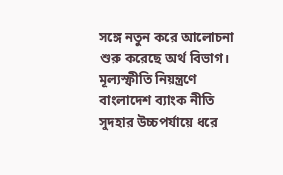সঙ্গে নতুন করে আলোচনা শুরু করেছে অর্থ বিভাগ। মূল্যস্ফীতি নিয়ন্ত্রণে বাংলাদেশ ব্যাংক নীতি সুদহার উচ্চপর্যায়ে ধরে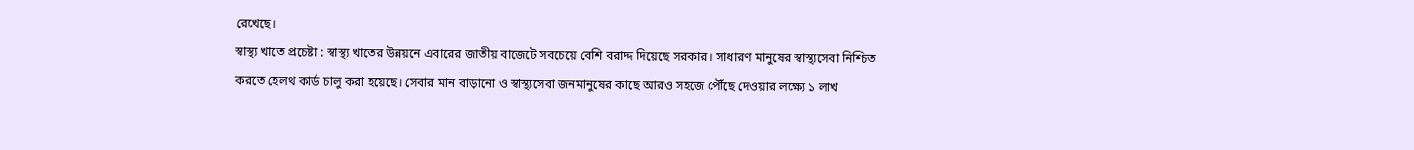রেখেছে।
স্বাস্থ্য খাতে প্রচেষ্টা : স্বাস্থ্য খাতের উন্নয়নে এবারের জাতীয় বাজেটে সবচেয়ে বেশি বরাদ্দ দিয়েছে সরকার। সাধারণ মানুষের স্বাস্থ্যসেবা নিশ্চিত করতে হেলথ কার্ড চালু করা হয়েছে। সেবার মান বাড়ানো ও স্বাস্থ্যসেবা জনমানুষের কাছে আরও সহজে পৌঁছে দেওয়ার লক্ষ্যে ১ লাখ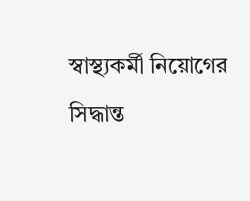স্বাস্থ্যকর্মী নিয়োগের সিদ্ধান্ত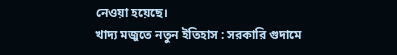নেওয়া হয়েছে।
খাদ্য মজুতে নতুন ইতিহাস : সরকারি গুদামে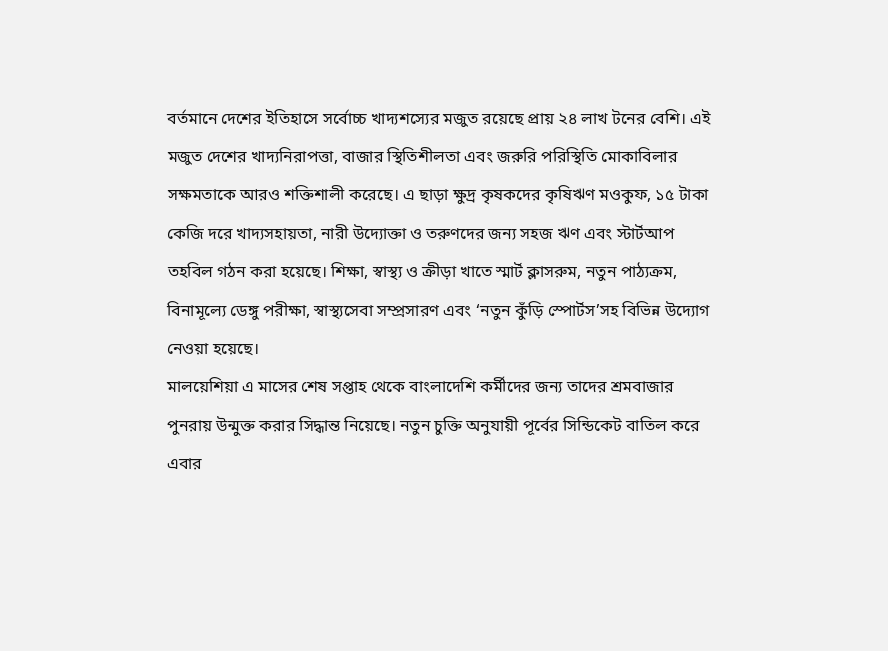বর্তমানে দেশের ইতিহাসে সর্বোচ্চ খাদ্যশস্যের মজুত রয়েছে প্রায় ২৪ লাখ টনের বেশি। এই মজুত দেশের খাদ্যনিরাপত্তা, বাজার স্থিতিশীলতা এবং জরুরি পরিস্থিতি মোকাবিলার সক্ষমতাকে আরও শক্তিশালী করেছে। এ ছাড়া ক্ষুদ্র কৃষকদের কৃষিঋণ মওকুফ, ১৫ টাকা কেজি দরে খাদ্যসহায়তা, নারী উদ্যোক্তা ও তরুণদের জন্য সহজ ঋণ এবং স্টার্টআপ তহবিল গঠন করা হয়েছে। শিক্ষা, স্বাস্থ্য ও ক্রীড়া খাতে স্মার্ট ক্লাসরুম, নতুন পাঠ্যক্রম, বিনামূল্যে ডেঙ্গু পরীক্ষা, স্বাস্থ্যসেবা সম্প্রসারণ এবং ‘নতুন কুঁড়ি স্পোর্টস’সহ বিভিন্ন উদ্যোগ নেওয়া হয়েছে।
মালয়েশিয়া এ মাসের শেষ সপ্তাহ থেকে বাংলাদেশি কর্মীদের জন্য তাদের শ্রমবাজার পুনরায় উন্মুক্ত করার সিদ্ধান্ত নিয়েছে। নতুন চুক্তি অনুযায়ী পূর্বের সিন্ডিকেট বাতিল করে এবার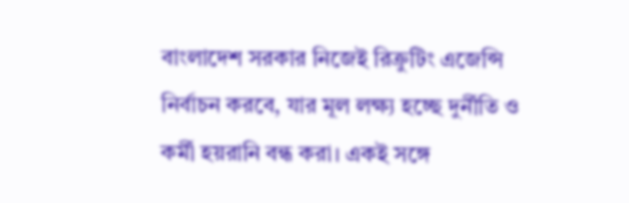বাংলাদেশ সরকার নিজেই রিক্রুটিং এজেন্সি নির্বাচন করবে, যার মূল লক্ষ্য হচ্ছে দুর্নীতি ও কর্মী হয়রানি বন্ধ করা। একই সঙ্গে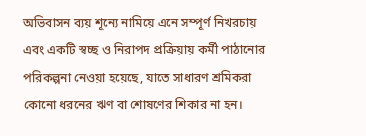অভিবাসন ব্যয় শূন্যে নামিয়ে এনে সম্পূর্ণ নিখরচায় এবং একটি স্বচ্ছ ও নিরাপদ প্রক্রিয়ায় কর্মী পাঠানোর পরিকল্পনা নেওয়া হয়েছে, যাতে সাধারণ শ্রমিকরা কোনো ধরনের ঋণ বা শোষণের শিকার না হন।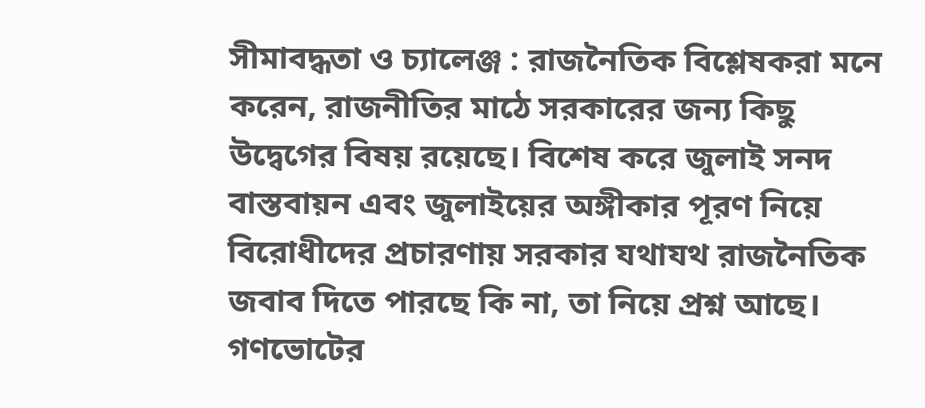সীমাবদ্ধতা ও চ্যালেঞ্জ : রাজনৈতিক বিশ্লেষকরা মনে করেন, রাজনীতির মাঠে সরকারের জন্য কিছু উদ্বেগের বিষয় রয়েছে। বিশেষ করে জুলাই সনদ বাস্তবায়ন এবং জুলাইয়ের অঙ্গীকার পূরণ নিয়ে বিরোধীদের প্রচারণায় সরকার যথাযথ রাজনৈতিক জবাব দিতে পারছে কি না, তা নিয়ে প্রশ্ন আছে। গণভোটের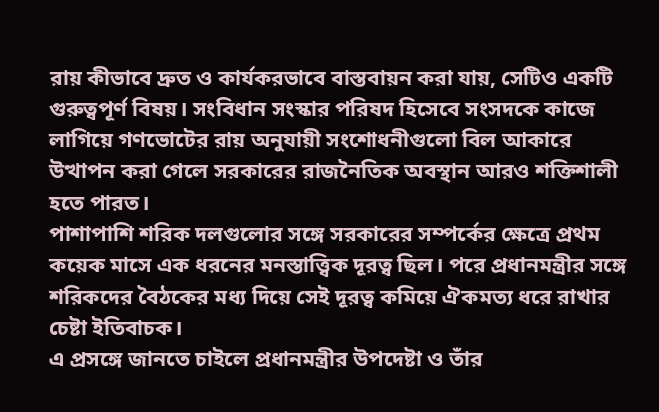রায় কীভাবে দ্রুত ও কার্যকরভাবে বাস্তবায়ন করা যায়, সেটিও একটি গুরুত্বপূর্ণ বিষয়। সংবিধান সংস্কার পরিষদ হিসেবে সংসদকে কাজে লাগিয়ে গণভোটের রায় অনুযায়ী সংশোধনীগুলো বিল আকারে উত্থাপন করা গেলে সরকারের রাজনৈতিক অবস্থান আরও শক্তিশালী হতে পারত।
পাশাপাশি শরিক দলগুলোর সঙ্গে সরকারের সম্পর্কের ক্ষেত্রে প্রথম কয়েক মাসে এক ধরনের মনস্তাত্ত্বিক দূরত্ব ছিল। পরে প্রধানমন্ত্রীর সঙ্গে শরিকদের বৈঠকের মধ্য দিয়ে সেই দূরত্ব কমিয়ে ঐকমত্য ধরে রাখার চেষ্টা ইতিবাচক।
এ প্রসঙ্গে জানতে চাইলে প্রধানমন্ত্রীর উপদেষ্টা ও তাঁর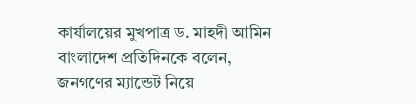কার্যালয়ের মুখপাত্র ড. মাহদী আমিন বাংলাদেশ প্রতিদিনকে বলেন, জনগণের ম্যান্ডেট নিয়ে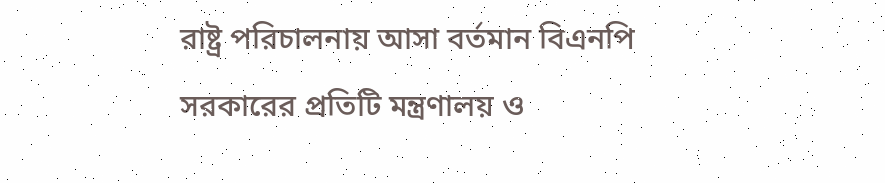রাষ্ট্র পরিচালনায় আসা বর্তমান বিএনপি সরকারের প্রতিটি মন্ত্রণালয় ও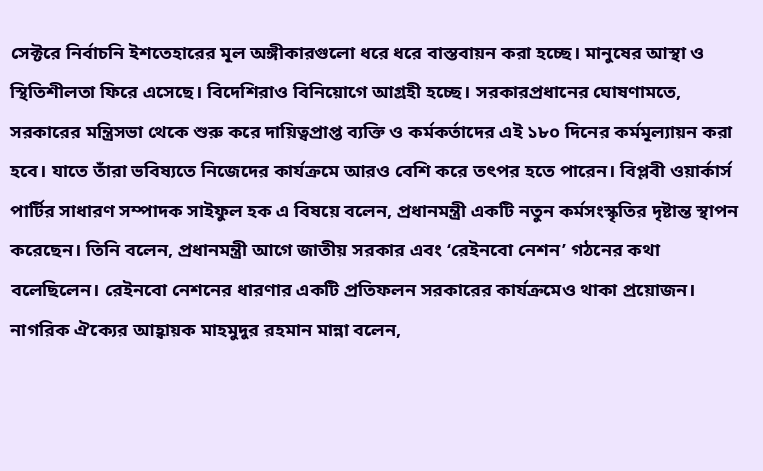সেক্টরে নির্বাচনি ইশতেহারের মূল অঙ্গীকারগুলো ধরে ধরে বাস্তবায়ন করা হচ্ছে। মানুষের আস্থা ও স্থিতিশীলতা ফিরে এসেছে। বিদেশিরাও বিনিয়োগে আগ্রহী হচ্ছে। সরকারপ্রধানের ঘোষণামতে, সরকারের মন্ত্রিসভা থেকে শুরু করে দায়িত্বপ্রাপ্ত ব্যক্তি ও কর্মকর্তাদের এই ১৮০ দিনের কর্মমূল্যায়ন করা হবে। যাতে তাঁরা ভবিষ্যতে নিজেদের কার্যক্রমে আরও বেশি করে তৎপর হতে পারেন। বিপ্লবী ওয়ার্কার্স পার্টির সাধারণ সম্পাদক সাইফুল হক এ বিষয়ে বলেন, প্রধানমন্ত্রী একটি নতুন কর্মসংস্কৃতির দৃষ্টান্ত স্থাপন করেছেন। তিনি বলেন, প্রধানমন্ত্রী আগে জাতীয় সরকার এবং ‘রেইনবো নেশন’ গঠনের কথা বলেছিলেন। রেইনবো নেশনের ধারণার একটি প্রতিফলন সরকারের কার্যক্রমেও থাকা প্রয়োজন।
নাগরিক ঐক্যের আহ্বায়ক মাহমুদুর রহমান মান্না বলেন,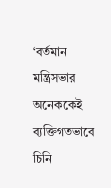‘বর্তমান মন্ত্রিসভার অনেককেই ব্যক্তিগতভাবে চিনি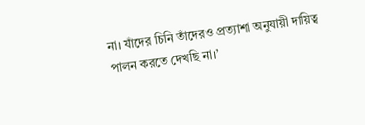না। যাঁদের চিনি তাঁদেরও প্রত্যাশা অনুযায়ী দায়িত্ব পালন করতে দেখছি না।’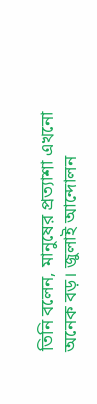তিনি বলেন, মানুষের প্রত্যাশা এখনো অনেক বড়। জুলাই আন্দোলন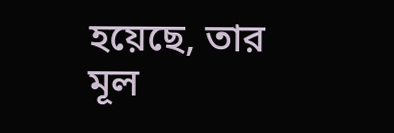হয়েছে, তার মূল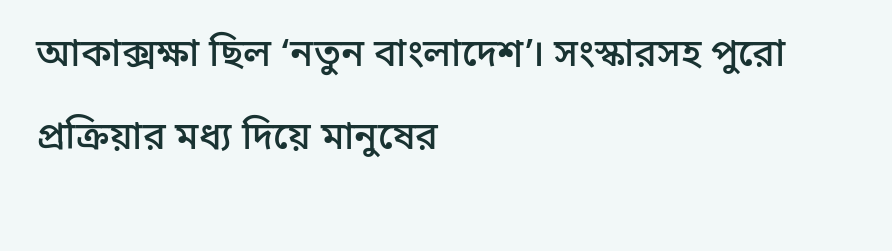আকাক্সক্ষা ছিল ‘নতুন বাংলাদেশ’। সংস্কারসহ পুরো প্রক্রিয়ার মধ্য দিয়ে মানুষের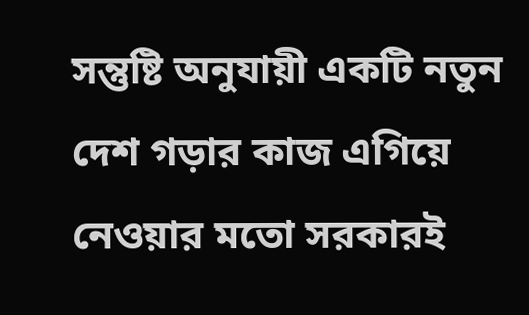সন্তুষ্টি অনুযায়ী একটি নতুন দেশ গড়ার কাজ এগিয়ে নেওয়ার মতো সরকারই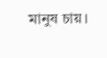মানুষ চায়।